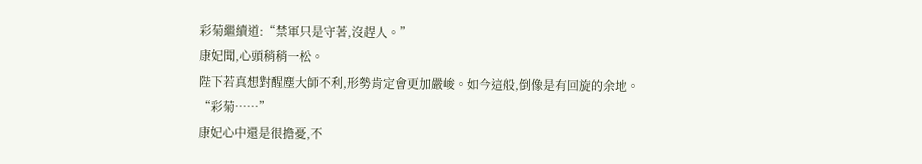彩菊繼續道:“禁軍只是守著,沒趕人。”
康妃聞,心頭稍稍一松。
陛下若真想對醒塵大師不利,形勢肯定會更加嚴峻。如今這般,倒像是有回旋的余地。
“彩菊……”
康妃心中還是很擔憂,不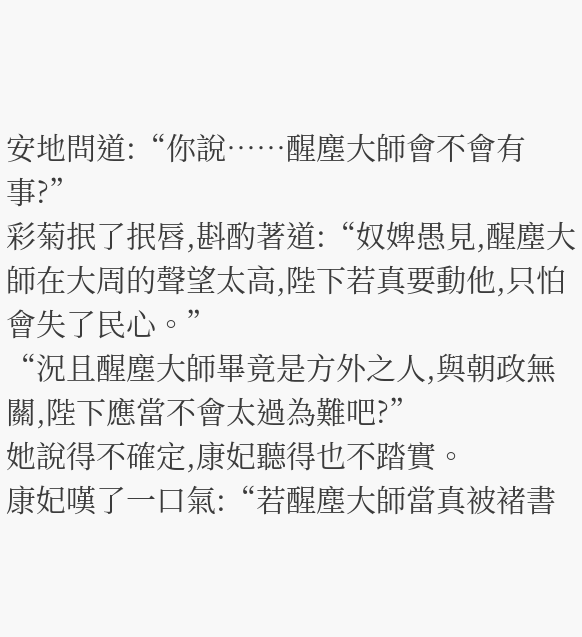安地問道:“你說……醒塵大師會不會有事?”
彩菊抿了抿唇,斟酌著道:“奴婢愚見,醒塵大師在大周的聲望太高,陛下若真要動他,只怕會失了民心。”
“況且醒塵大師畢竟是方外之人,與朝政無關,陛下應當不會太過為難吧?”
她說得不確定,康妃聽得也不踏實。
康妃嘆了一口氣:“若醒塵大師當真被褚書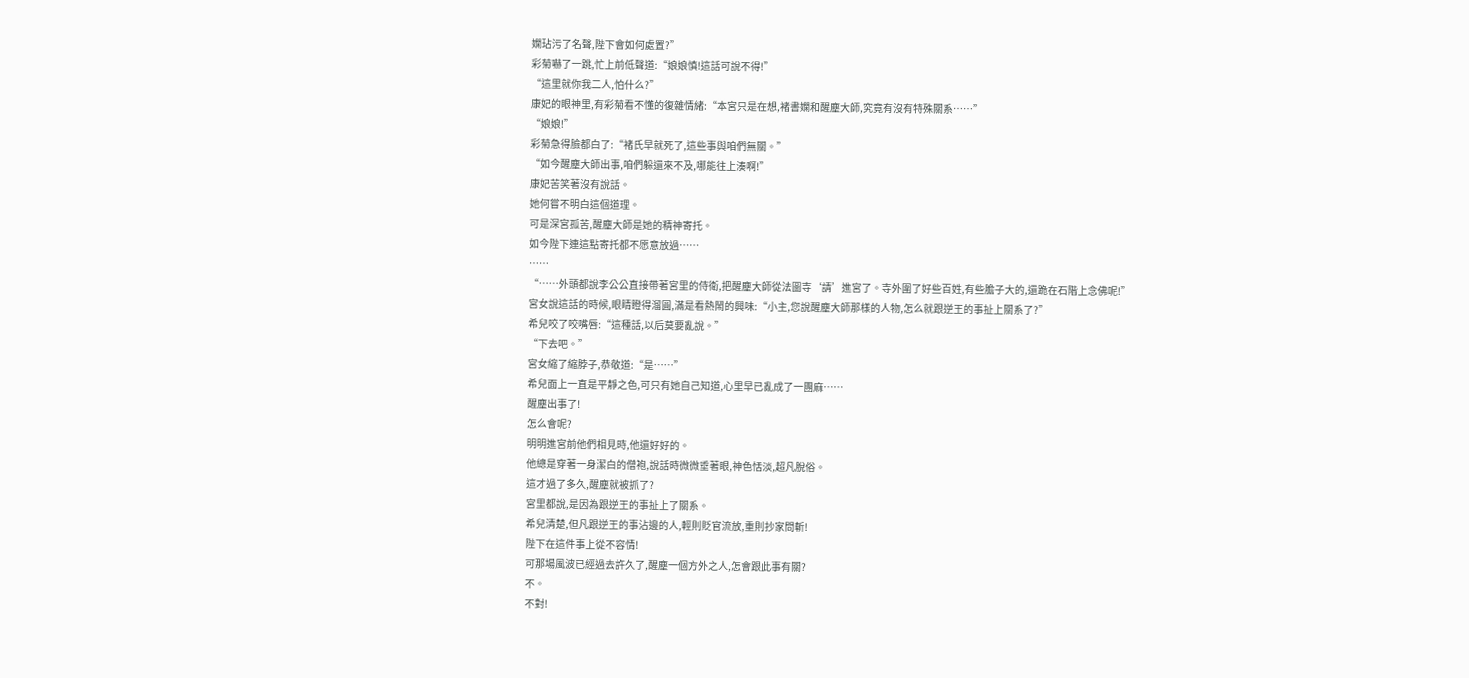嫻玷污了名聲,陛下會如何處置?”
彩菊嚇了一跳,忙上前低聲道:“娘娘慎!這話可說不得!”
“這里就你我二人,怕什么?”
康妃的眼神里,有彩菊看不懂的復雜情緒:“本宮只是在想,褚書嫻和醒塵大師,究竟有沒有特殊關系……”
“娘娘!”
彩菊急得臉都白了:“褚氏早就死了,這些事與咱們無關。”
“如今醒塵大師出事,咱們躲還來不及,哪能往上湊啊!”
康妃苦笑著沒有說話。
她何嘗不明白這個道理。
可是深宮孤苦,醒塵大師是她的精神寄托。
如今陛下連這點寄托都不愿意放過……
……
“……外頭都說李公公直接帶著宮里的侍衛,把醒塵大師從法圖寺‘請’進宮了。寺外圍了好些百姓,有些膽子大的,還跪在石階上念佛呢!”
宮女說這話的時候,眼睛瞪得溜圓,滿是看熱鬧的興味:“小主,您說醒塵大師那樣的人物,怎么就跟逆王的事扯上關系了?”
希兒咬了咬嘴唇:“這種話,以后莫要亂說。”
“下去吧。”
宮女縮了縮脖子,恭敬道:“是……”
希兒面上一直是平靜之色,可只有她自己知道,心里早已亂成了一團麻……
醒塵出事了!
怎么會呢?
明明進宮前他們相見時,他還好好的。
他總是穿著一身潔白的僧袍,說話時微微垂著眼,神色恬淡,超凡脫俗。
這才過了多久,醒塵就被抓了?
宮里都說,是因為跟逆王的事扯上了關系。
希兒清楚,但凡跟逆王的事沾邊的人,輕則貶官流放,重則抄家問斬!
陛下在這件事上從不容情!
可那場風波已經過去許久了,醒塵一個方外之人,怎會跟此事有關?
不。
不對!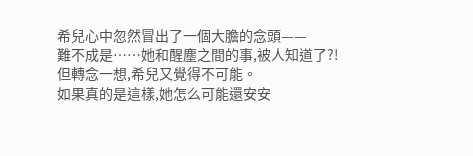希兒心中忽然冒出了一個大膽的念頭——
難不成是……她和醒塵之間的事,被人知道了?!
但轉念一想,希兒又覺得不可能。
如果真的是這樣,她怎么可能還安安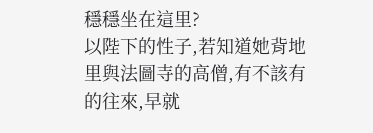穩穩坐在這里?
以陛下的性子,若知道她背地里與法圖寺的高僧,有不該有的往來,早就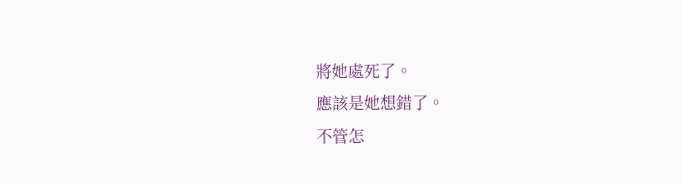將她處死了。
應該是她想錯了。
不管怎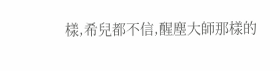樣,希兒都不信,醒塵大師那樣的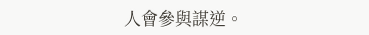人會參與謀逆。